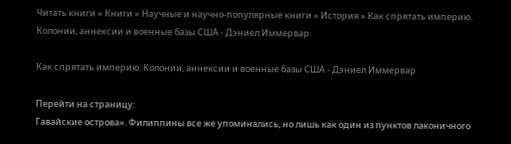Читать книги » Книги » Научные и научно-популярные книги » История » Как спрятать империю. Колонии, аннексии и военные базы США - Дэниел Иммервар

Как спрятать империю. Колонии, аннексии и военные базы США - Дэниел Иммервар

Перейти на страницу:
Гавайские острова». Филиппины все же упоминались, но лишь как один из пунктов лаконичного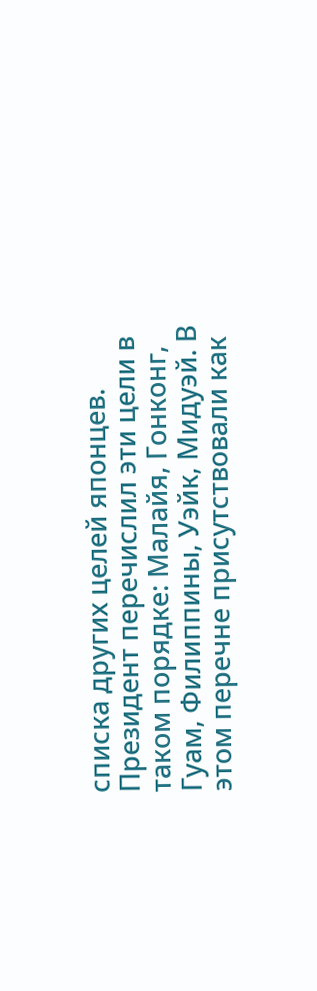списка других целей японцев. Президент перечислил эти цели в таком порядке: Малайя, Гонконг, Гуам, Филиппины, Уэйк, Мидуэй. В этом перечне присутствовали как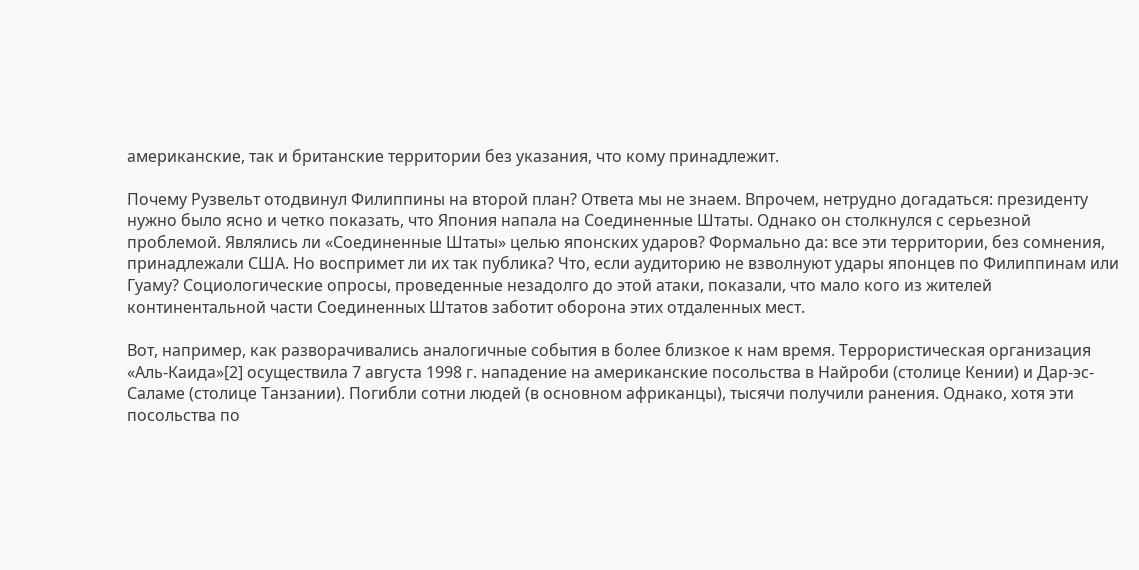американские, так и британские территории без указания, что кому принадлежит.

Почему Рузвельт отодвинул Филиппины на второй план? Ответа мы не знаем. Впрочем, нетрудно догадаться: президенту нужно было ясно и четко показать, что Япония напала на Соединенные Штаты. Однако он столкнулся с серьезной проблемой. Являлись ли «Соединенные Штаты» целью японских ударов? Формально да: все эти территории, без сомнения, принадлежали США. Но воспримет ли их так публика? Что, если аудиторию не взволнуют удары японцев по Филиппинам или Гуаму? Социологические опросы, проведенные незадолго до этой атаки, показали, что мало кого из жителей континентальной части Соединенных Штатов заботит оборона этих отдаленных мест.

Вот, например, как разворачивались аналогичные события в более близкое к нам время. Террористическая организация «Аль-Каида»[2] осуществила 7 августа 1998 г. нападение на американские посольства в Найроби (столице Кении) и Дар-эс-Саламе (столице Танзании). Погибли сотни людей (в основном африканцы), тысячи получили ранения. Однако, хотя эти посольства по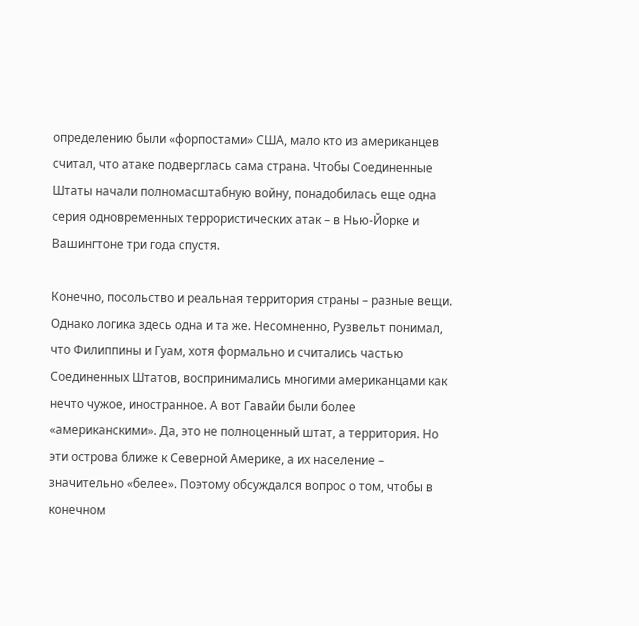определению были «форпостами» США, мало кто из американцев считал, что атаке подверглась сама страна. Чтобы Соединенные Штаты начали полномасштабную войну, понадобилась еще одна серия одновременных террористических атак – в Нью-Йорке и Вашингтоне три года спустя.

Конечно, посольство и реальная территория страны – разные вещи. Однако логика здесь одна и та же. Несомненно, Рузвельт понимал, что Филиппины и Гуам, хотя формально и считались частью Соединенных Штатов, воспринимались многими американцами как нечто чужое, иностранное. А вот Гавайи были более «американскими». Да, это не полноценный штат, а территория. Но эти острова ближе к Северной Америке, а их население – значительно «белее». Поэтому обсуждался вопрос о том, чтобы в конечном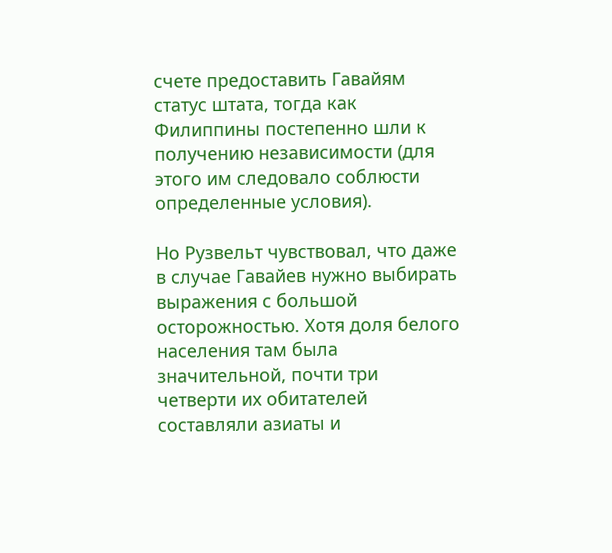счете предоставить Гавайям статус штата, тогда как Филиппины постепенно шли к получению независимости (для этого им следовало соблюсти определенные условия).

Но Рузвельт чувствовал, что даже в случае Гавайев нужно выбирать выражения с большой осторожностью. Хотя доля белого населения там была значительной, почти три четверти их обитателей составляли азиаты и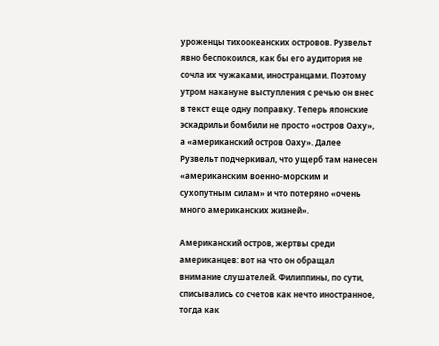уроженцы тихоокеанских островов. Рузвельт явно беспокоился, как бы его аудитория не сочла их чужаками, иностранцами. Поэтому утром накануне выступления с речью он внес в текст еще одну поправку. Теперь японские эскадрильи бомбили не просто «остров Оаху», а «американский остров Оаху». Далее Рузвельт подчеркивал, что ущерб там нанесен «американским военно-морским и сухопутным силам» и что потеряно «очень много американских жизней».

Американский остров, жертвы среди американцев: вот на что он обращал внимание слушателей. Филиппины, по сути, списывались со счетов как нечто иностранное, тогда как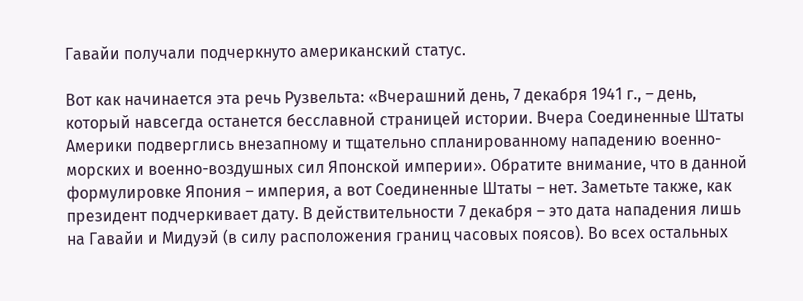Гавайи получали подчеркнуто американский статус.

Вот как начинается эта речь Рузвельта: «Вчерашний день, 7 декабря 1941 г., – день, который навсегда останется бесславной страницей истории. Вчера Соединенные Штаты Америки подверглись внезапному и тщательно спланированному нападению военно-морских и военно-воздушных сил Японской империи». Обратите внимание, что в данной формулировке Япония – империя, а вот Соединенные Штаты – нет. Заметьте также, как президент подчеркивает дату. В действительности 7 декабря – это дата нападения лишь на Гавайи и Мидуэй (в силу расположения границ часовых поясов). Во всех остальных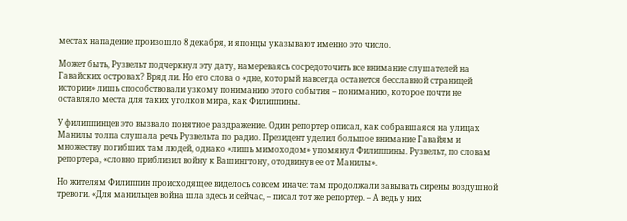местах нападение произошло 8 декабря, и японцы указывают именно это число.

Может быть, Рузвельт подчеркнул эту дату, намереваясь сосредоточить все внимание слушателей на Гавайских островах? Вряд ли. Но его слова о «дне, который навсегда останется бесславной страницей истории» лишь способствовали узкому пониманию этого события – пониманию, которое почти не оставляло места для таких уголков мира, как Филиппины.

У филиппинцев это вызвало понятное раздражение. Один репортер описал, как собравшаяся на улицах Манилы толпа слушала речь Рузвельта по радио. Президент уделил большое внимание Гавайям и множеству погибших там людей, однако «лишь мимоходом» упомянул Филиппины. Рузвельт, по словам репортера, «словно приблизил войну к Вашингтону, отодвинув ее от Манилы».

Но жителям Филиппин происходящее виделось совсем иначе: там продолжали завывать сирены воздушной тревоги. «Для манильцев война шла здесь и сейчас, – писал тот же репортер. – А ведь у них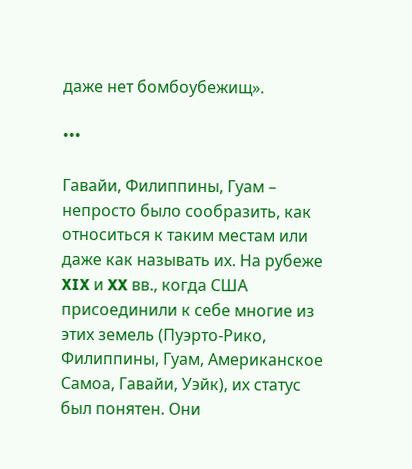даже нет бомбоубежищ».

•••

Гавайи, Филиппины, Гуам – непросто было сообразить, как относиться к таким местам или даже как называть их. На рубеже XIX и XX вв., когда США присоединили к себе многие из этих земель (Пуэрто-Рико, Филиппины, Гуам, Американское Самоа, Гавайи, Уэйк), их статус был понятен. Они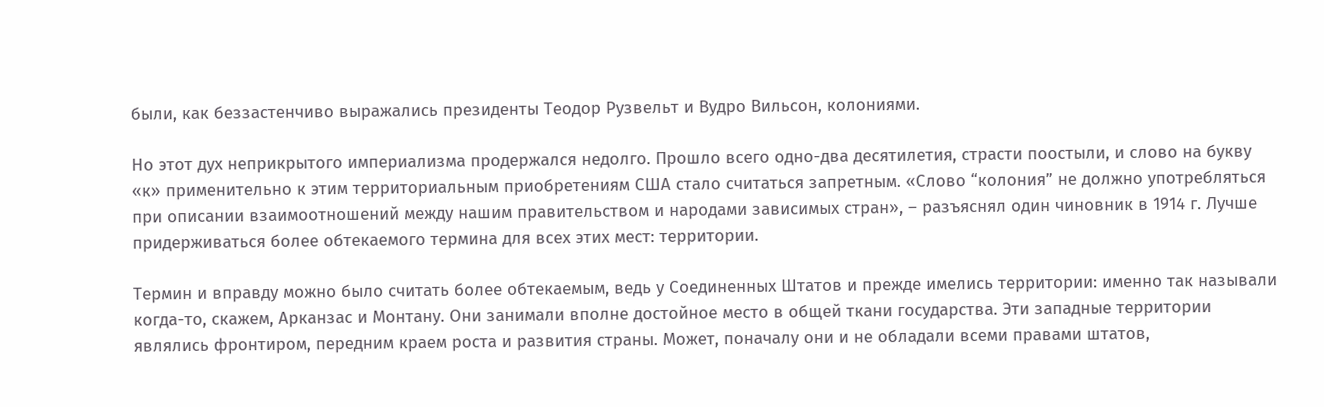были, как беззастенчиво выражались президенты Теодор Рузвельт и Вудро Вильсон, колониями.

Но этот дух неприкрытого империализма продержался недолго. Прошло всего одно-два десятилетия, страсти поостыли, и слово на букву «к» применительно к этим территориальным приобретениям США стало считаться запретным. «Слово “колония” не должно употребляться при описании взаимоотношений между нашим правительством и народами зависимых стран», – разъяснял один чиновник в 1914 г. Лучше придерживаться более обтекаемого термина для всех этих мест: территории.

Термин и вправду можно было считать более обтекаемым, ведь у Соединенных Штатов и прежде имелись территории: именно так называли когда-то, скажем, Арканзас и Монтану. Они занимали вполне достойное место в общей ткани государства. Эти западные территории являлись фронтиром, передним краем роста и развития страны. Может, поначалу они и не обладали всеми правами штатов,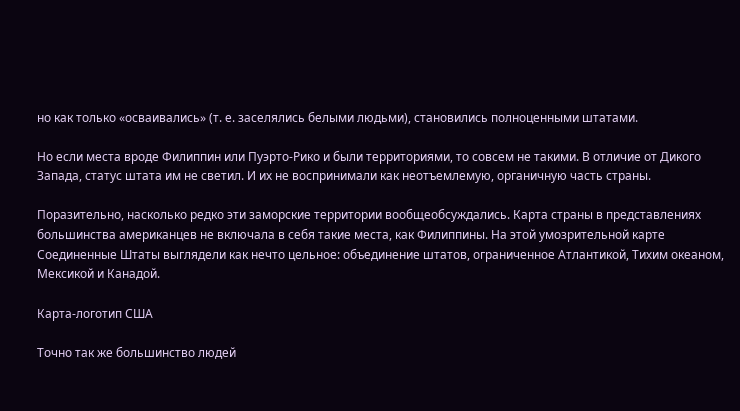но как только «осваивались» (т. е. заселялись белыми людьми), становились полноценными штатами.

Но если места вроде Филиппин или Пуэрто-Рико и были территориями, то совсем не такими. В отличие от Дикого Запада, статус штата им не светил. И их не воспринимали как неотъемлемую, органичную часть страны.

Поразительно, насколько редко эти заморские территории вообщеобсуждались. Карта страны в представлениях большинства американцев не включала в себя такие места, как Филиппины. На этой умозрительной карте Соединенные Штаты выглядели как нечто цельное: объединение штатов, ограниченное Атлантикой, Тихим океаном, Мексикой и Канадой.

Карта-логотип США

Точно так же большинство людей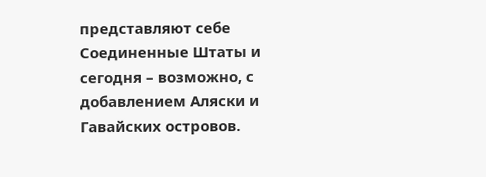представляют себе Соединенные Штаты и сегодня – возможно, с добавлением Аляски и Гавайских островов.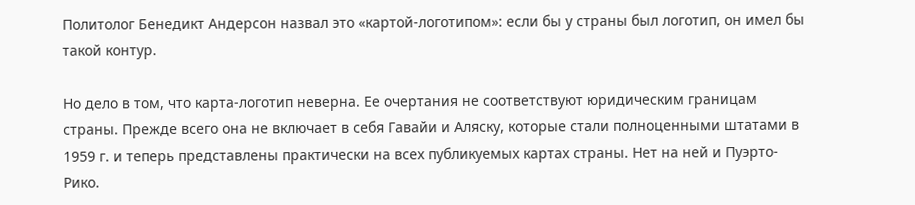Политолог Бенедикт Андерсон назвал это «картой-логотипом»: если бы у страны был логотип, он имел бы такой контур.

Но дело в том, что карта-логотип неверна. Ее очертания не соответствуют юридическим границам страны. Прежде всего она не включает в себя Гавайи и Аляску, которые стали полноценными штатами в 1959 г. и теперь представлены практически на всех публикуемых картах страны. Нет на ней и Пуэрто-Рико.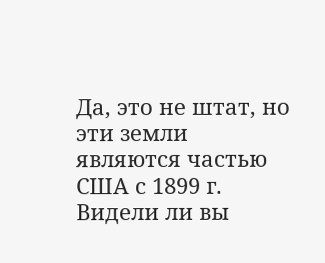Да, это не штат, но эти земли являются частью США с 1899 г. Видели ли вы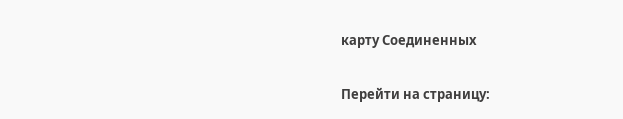карту Соединенных

Перейти на страницу: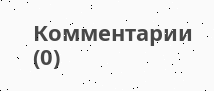Комментарии (0)